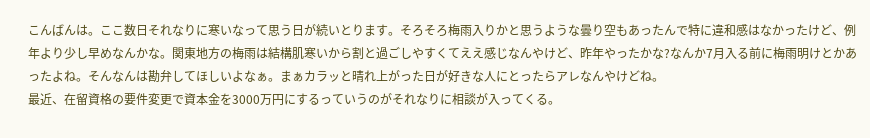こんばんは。ここ数日それなりに寒いなって思う日が続いとります。そろそろ梅雨入りかと思うような曇り空もあったんで特に違和感はなかったけど、例年より少し早めなんかな。関東地方の梅雨は結構肌寒いから割と過ごしやすくてええ感じなんやけど、昨年やったかな?なんか7月入る前に梅雨明けとかあったよね。そんなんは勘弁してほしいよなぁ。まぁカラッと晴れ上がった日が好きな人にとったらアレなんやけどね。
最近、在留資格の要件変更で資本金を3000万円にするっていうのがそれなりに相談が入ってくる。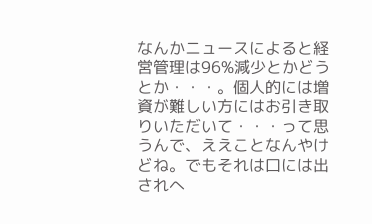なんかニュースによると経営管理は96%減少とかどうとか・・・。個人的には増資が難しい方にはお引き取りいただいて・・・って思うんで、ええことなんやけどね。でもそれは口には出されへ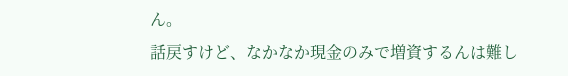ん。
話戻すけど、なかなか現金のみで増資するんは難し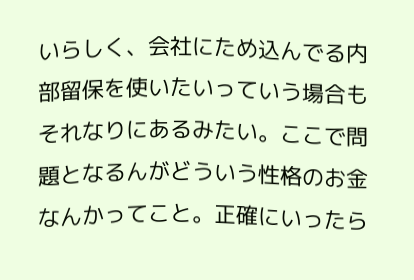いらしく、会社にため込んでる内部留保を使いたいっていう場合もそれなりにあるみたい。ここで問題となるんがどういう性格のお金なんかってこと。正確にいったら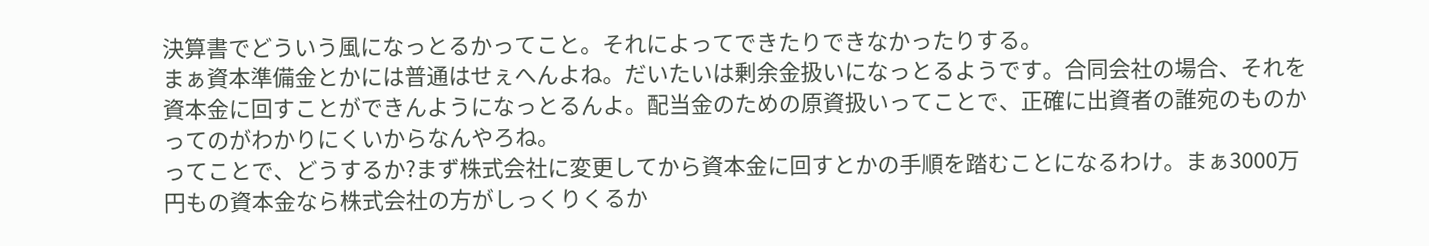決算書でどういう風になっとるかってこと。それによってできたりできなかったりする。
まぁ資本準備金とかには普通はせぇへんよね。だいたいは剰余金扱いになっとるようです。合同会社の場合、それを資本金に回すことができんようになっとるんよ。配当金のための原資扱いってことで、正確に出資者の誰宛のものかってのがわかりにくいからなんやろね。
ってことで、どうするか?まず株式会社に変更してから資本金に回すとかの手順を踏むことになるわけ。まぁ3000万円もの資本金なら株式会社の方がしっくりくるか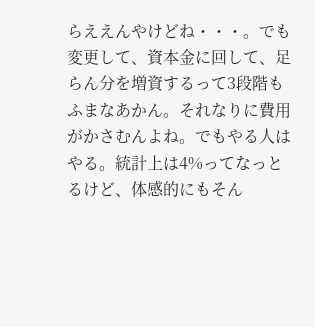らええんやけどね・・・。でも変更して、資本金に回して、足らん分を増資するって3段階もふまなあかん。それなりに費用がかさむんよね。でもやる人はやる。統計上は4%ってなっとるけど、体感的にもそん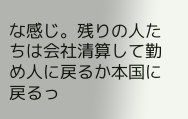な感じ。残りの人たちは会社清算して勤め人に戻るか本国に戻るっ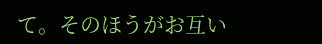て。そのほうがお互い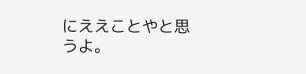にええことやと思うよ。